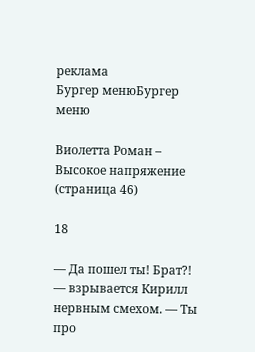реклама
Бургер менюБургер меню

Виолетта Роман – Высокое напряжение (страница 46)

18

— Да пошел ты! Брат?! — взрывается Кирилл нервным смехом. — Ты про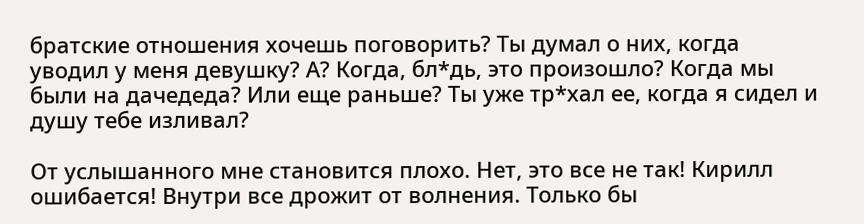братские отношения хочешь поговорить? Ты думал о них, когда уводил у меня девушку? А? Когда, бл*дь, это произошло? Когда мы были на дачедеда? Или еще раньше? Ты уже тр*хал ее, когда я сидел и душу тебе изливал?

От услышанного мне становится плохо. Нет, это все не так! Кирилл ошибается! Внутри все дрожит от волнения. Только бы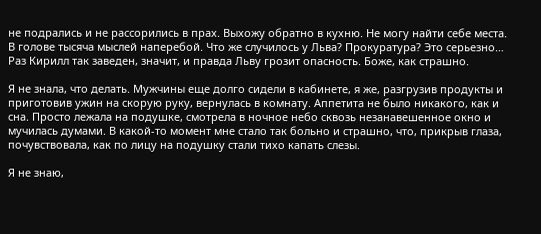не подрались и не рассорились в прах. Выхожу обратно в кухню. Не могу найти себе места. В голове тысяча мыслей наперебой. Что же случилось у Льва? Прокуратура? Это серьезно… Раз Кирилл так заведен, значит, и правда Льву грозит опасность. Боже, как страшно.

Я не знала, что делать. Мужчины еще долго сидели в кабинете, я же, разгрузив продукты и приготовив ужин на скорую руку, вернулась в комнату. Аппетита не было никакого, как и сна. Просто лежала на подушке, смотрела в ночное небо сквозь незанавешенное окно и мучилась думами. В какой-то момент мне стало так больно и страшно, что, прикрыв глаза, почувствовала, как по лицу на подушку стали тихо капать слезы.

Я не знаю,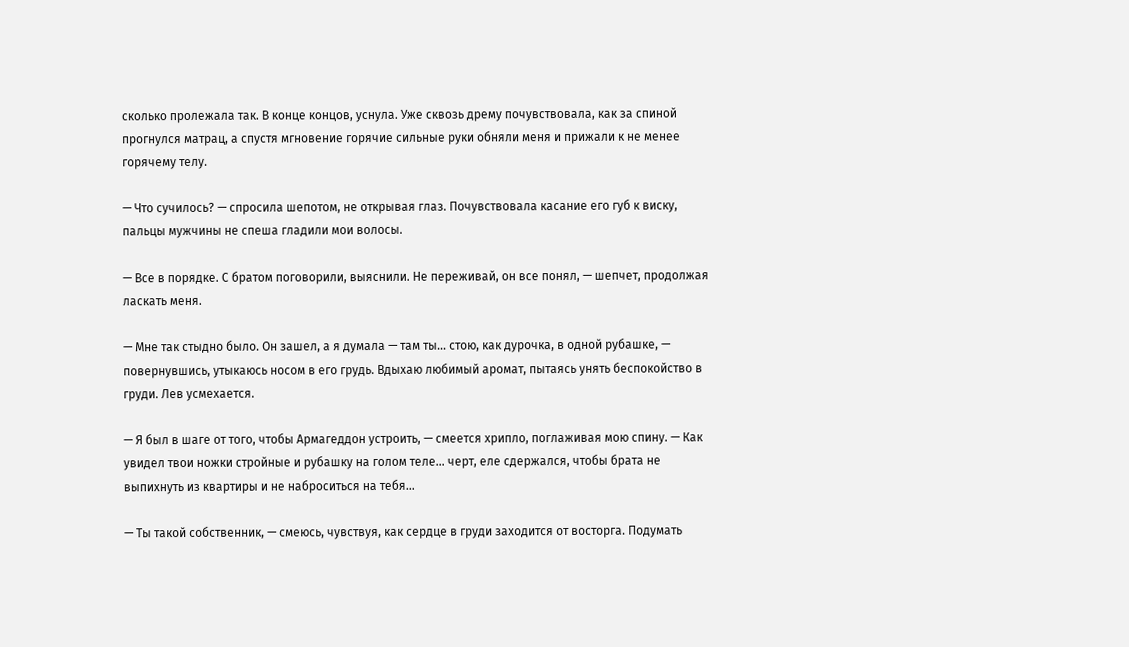сколько пролежала так. В конце концов, уснула. Уже сквозь дрему почувствовала, как за спиной прогнулся матрац, а спустя мгновение горячие сильные руки обняли меня и прижали к не менее горячему телу.

— Что сучилось? — спросила шепотом, не открывая глаз. Почувствовала касание его губ к виску, пальцы мужчины не спеша гладили мои волосы.

— Все в порядке. С братом поговорили, выяснили. Не переживай, он все понял, — шепчет, продолжая ласкать меня.

— Мне так стыдно было. Он зашел, а я думала — там ты… стою, как дурочка, в одной рубашке, — повернувшись, утыкаюсь носом в его грудь. Вдыхаю любимый аромат, пытаясь унять беспокойство в груди. Лев усмехается.

— Я был в шаге от того, чтобы Армагеддон устроить, — смеется хрипло, поглаживая мою спину. — Как увидел твои ножки стройные и рубашку на голом теле… черт, еле сдержался, чтобы брата не выпихнуть из квартиры и не наброситься на тебя…

— Ты такой собственник, — смеюсь, чувствуя, как сердце в груди заходится от восторга. Подумать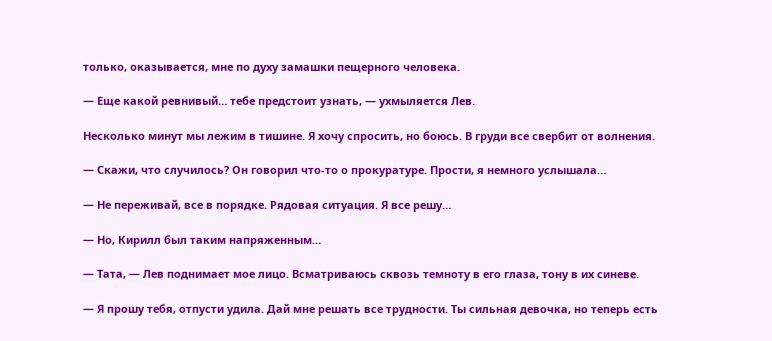только, оказывается, мне по духу замашки пещерного человека.

— Еще какой ревнивый… тебе предстоит узнать, — ухмыляется Лев.

Несколько минут мы лежим в тишине. Я хочу спросить, но боюсь. В груди все свербит от волнения.

— Скажи, что случилось? Он говорил что-то о прокуратуре. Прости, я немного услышала…

— Не переживай, все в порядке. Рядовая ситуация. Я все решу…

— Но, Кирилл был таким напряженным…

— Тата, — Лев поднимает мое лицо. Всматриваюсь сквозь темноту в его глаза, тону в их синеве.

— Я прошу тебя, отпусти удила. Дай мне решать все трудности. Ты сильная девочка, но теперь есть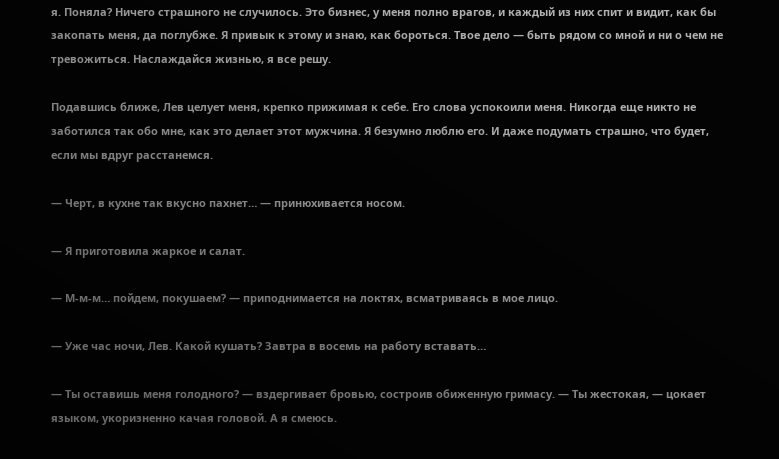я. Поняла? Ничего страшного не случилось. Это бизнес, у меня полно врагов, и каждый из них спит и видит, как бы закопать меня, да поглубже. Я привык к этому и знаю, как бороться. Твое дело — быть рядом со мной и ни о чем не тревожиться. Наслаждайся жизнью, я все решу.

Подавшись ближе, Лев целует меня, крепко прижимая к себе. Его слова успокоили меня. Никогда еще никто не заботился так обо мне, как это делает этот мужчина. Я безумно люблю его. И даже подумать страшно, что будет, если мы вдруг расстанемся.

— Черт, в кухне так вкусно пахнет… — принюхивается носом.

— Я приготовила жаркое и салат.

— М-м-м… пойдем, покушаем? — приподнимается на локтях, всматриваясь в мое лицо.

— Уже час ночи, Лев. Какой кушать? Завтра в восемь на работу вставать…

— Ты оставишь меня голодного? — вздергивает бровью, состроив обиженную гримасу. — Ты жестокая, — цокает языком, укоризненно качая головой. А я смеюсь.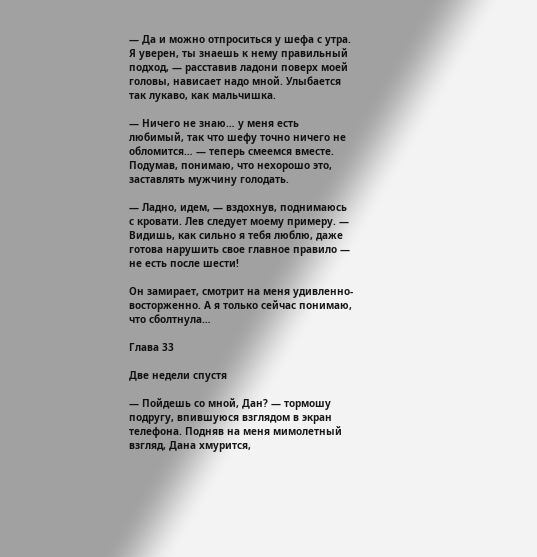— Да и можно отпроситься у шефа с утра. Я уверен, ты знаешь к нему правильный подход, — расставив ладони поверх моей головы, нависает надо мной. Улыбается так лукаво, как мальчишка.

— Ничего не знаю… у меня есть любимый, так что шефу точно ничего не обломится… — теперь смеемся вместе. Подумав, понимаю, что нехорошо это, заставлять мужчину голодать.

— Ладно, идем, — вздохнув, поднимаюсь с кровати. Лев следует моему примеру. — Видишь, как сильно я тебя люблю, даже готова нарушить свое главное правило — не есть после шести!

Он замирает, смотрит на меня удивленно-восторженно. А я только сейчас понимаю, что сболтнула…

Глава 33

Две недели спустя

— Пойдешь со мной, Дан? — тормошу подругу, впившуюся взглядом в экран телефона. Подняв на меня мимолетный взгляд, Дана хмурится,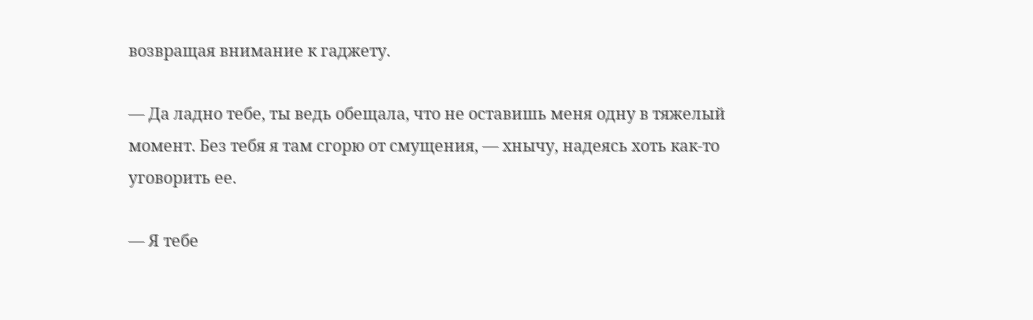возвращая внимание к гаджету.

— Да ладно тебе, ты ведь обещала, что не оставишь меня одну в тяжелый момент. Без тебя я там сгорю от смущения, — хнычу, надеясь хоть как-то уговорить ее.

— Я тебе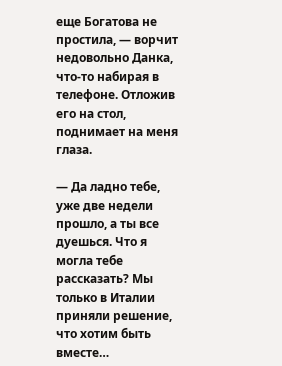еще Богатова не простила, — ворчит недовольно Данка, что-то набирая в телефоне. Отложив его на стол, поднимает на меня глаза.

— Да ладно тебе, уже две недели прошло, а ты все дуешься. Что я могла тебе рассказать? Мы только в Италии приняли решение, что хотим быть вместе…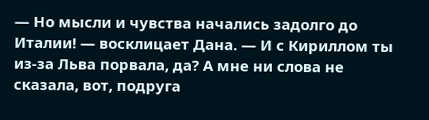— Но мысли и чувства начались задолго до Италии! — восклицает Дана. — И с Кириллом ты из-за Льва порвала, да? А мне ни слова не сказала, вот, подруга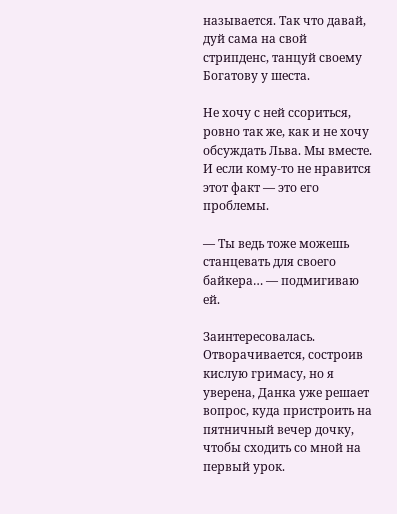называется. Так что давай, дуй сама на свой стрипденс, танцуй своему Богатову у шеста.

Не хочу с ней ссориться, ровно так же, как и не хочу обсуждать Льва. Мы вместе. И если кому-то не нравится этот факт — это его проблемы.

— Ты ведь тоже можешь станцевать для своего байкера… — подмигиваю ей.

Заинтересовалась. Отворачивается, состроив кислую гримасу, но я уверена, Данка уже решает вопрос, куда пристроить на пятничный вечер дочку, чтобы сходить со мной на первый урок.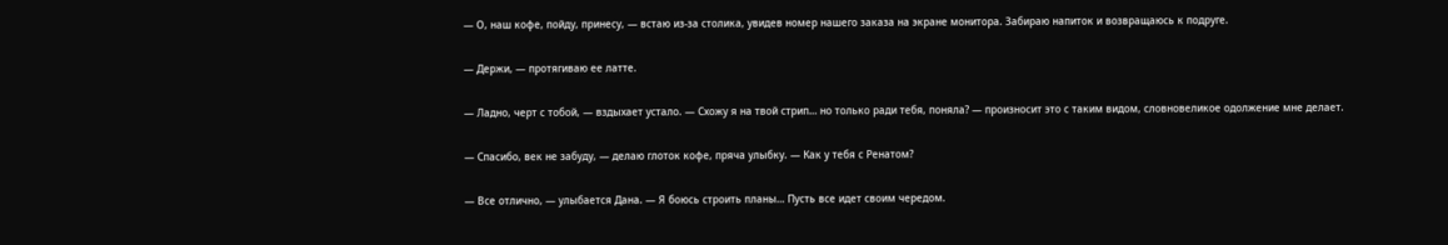— О, наш кофе, пойду, принесу, — встаю из-за столика, увидев номер нашего заказа на экране монитора. Забираю напиток и возвращаюсь к подруге.

— Держи, — протягиваю ее латте.

— Ладно, черт с тобой, — вздыхает устало. — Схожу я на твой стрип… но только ради тебя, поняла? — произносит это с таким видом, словновеликое одолжение мне делает.

— Спасибо, век не забуду, — делаю глоток кофе, пряча улыбку. — Как у тебя с Ренатом?

— Все отлично, — улыбается Дана. — Я боюсь строить планы… Пусть все идет своим чередом.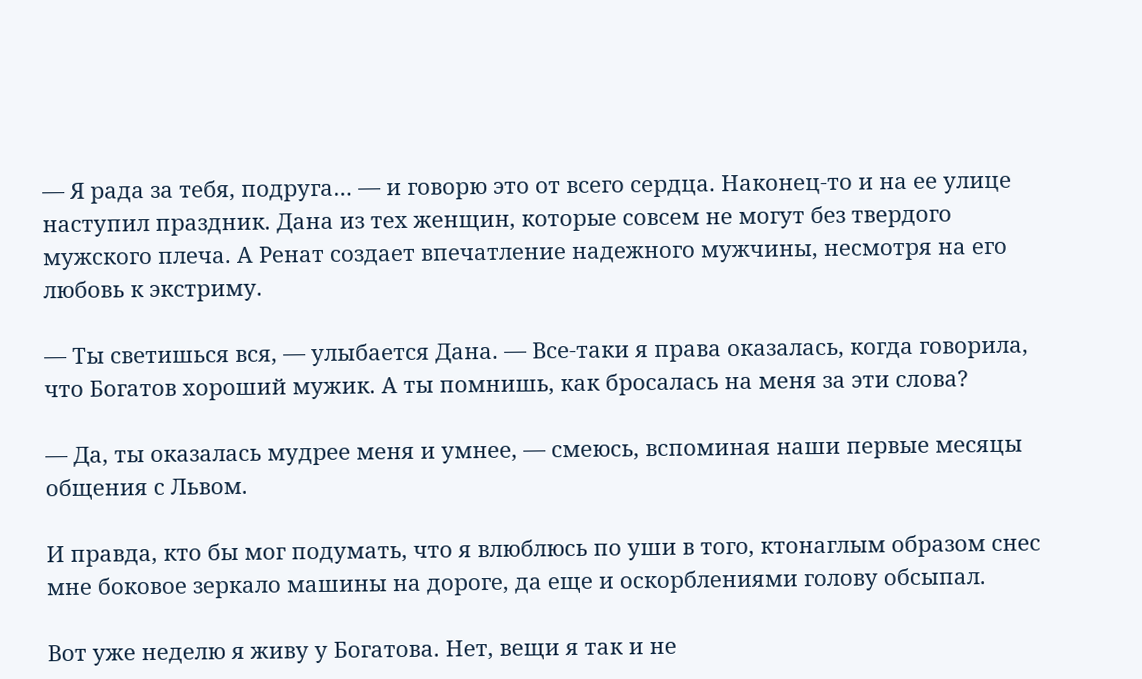— Я рада за тебя, подруга… — и говорю это от всего сердца. Наконец-то и на ее улице наступил праздник. Дана из тех женщин, которые совсем не могут без твердого мужского плеча. А Ренат создает впечатление надежного мужчины, несмотря на его любовь к экстриму.

— Ты светишься вся, — улыбается Дана. — Все-таки я права оказалась, когда говорила, что Богатов хороший мужик. А ты помнишь, как бросалась на меня за эти слова?

— Да, ты оказалась мудрее меня и умнее, — смеюсь, вспоминая наши первые месяцы общения с Львом.

И правда, кто бы мог подумать, что я влюблюсь по уши в того, ктонаглым образом снес мне боковое зеркало машины на дороге, да еще и оскорблениями голову обсыпал.

Вот уже неделю я живу у Богатова. Нет, вещи я так и не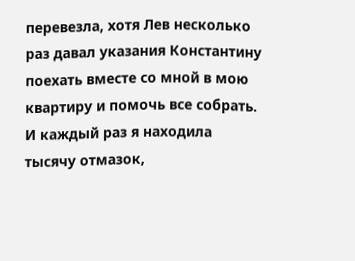перевезла, хотя Лев несколько раз давал указания Константину поехать вместе со мной в мою квартиру и помочь все собрать. И каждый раз я находила тысячу отмазок,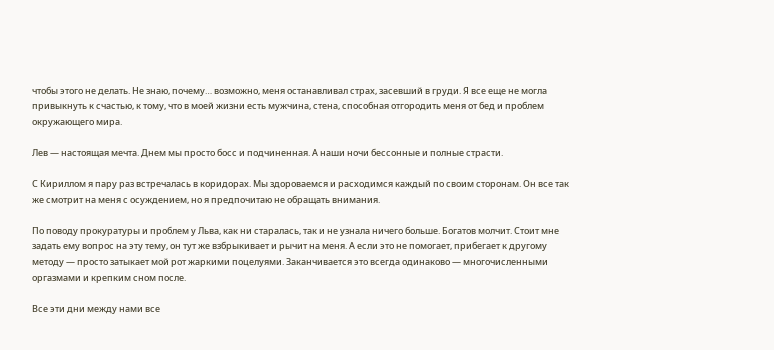чтобы этого не делать. Не знаю, почему… возможно, меня останавливал страх, засевший в груди. Я все еще не могла привыкнуть к счастью, к тому, что в моей жизни есть мужчина, стена, способная отгородить меня от бед и проблем окружающего мира.

Лев — настоящая мечта. Днем мы просто босс и подчиненная. А наши ночи бессонные и полные страсти.

С Кириллом я пару раз встречалась в коридорах. Мы здороваемся и расходимся каждый по своим сторонам. Он все так же смотрит на меня с осуждением, но я предпочитаю не обращать внимания.

По поводу прокуратуры и проблем у Льва, как ни старалась, так и не узнала ничего больше. Богатов молчит. Стоит мне задать ему вопрос на эту тему, он тут же взбрыкивает и рычит на меня. А если это не помогает, прибегает к другому методу — просто затыкает мой рот жаркими поцелуями. Заканчивается это всегда одинаково — многочисленными оргазмами и крепким сном после.

Все эти дни между нами все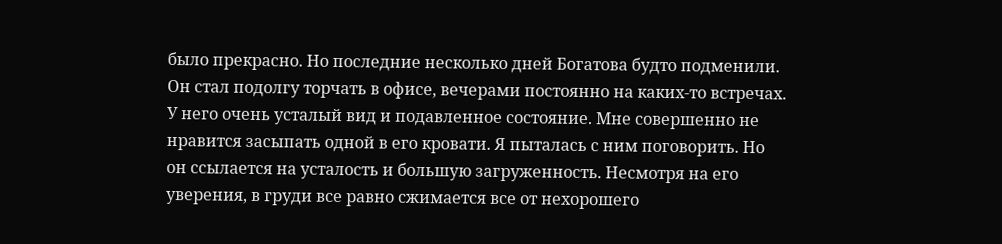было прекрасно. Но последние несколько дней Богатова будто подменили. Он стал подолгу торчать в офисе, вечерами постоянно на каких-то встречах. У него очень усталый вид и подавленное состояние. Мне совершенно не нравится засыпать одной в его кровати. Я пыталась с ним поговорить. Но он ссылается на усталость и большую загруженность. Несмотря на его уверения, в груди все равно сжимается все от нехорошего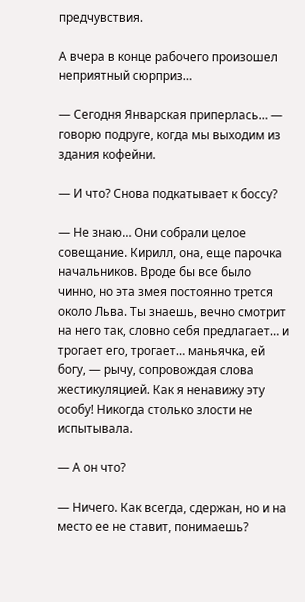предчувствия.

А вчера в конце рабочего произошел неприятный сюрприз…

— Сегодня Январская приперлась… — говорю подруге, когда мы выходим из здания кофейни.

— И что? Снова подкатывает к боссу?

— Не знаю… Они собрали целое совещание. Кирилл, она, еще парочка начальников. Вроде бы все было чинно, но эта змея постоянно трется около Льва. Ты знаешь, вечно смотрит на него так, словно себя предлагает… и трогает его, трогает… маньячка, ей богу, — рычу, сопровождая слова жестикуляцией. Как я ненавижу эту особу! Никогда столько злости не испытывала.

— А он что?

— Ничего. Как всегда, сдержан, но и на место ее не ставит, понимаешь?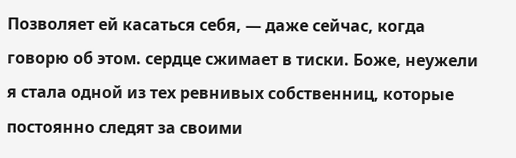Позволяет ей касаться себя, — даже сейчас, когда говорю об этом. сердце сжимает в тиски. Боже, неужели я стала одной из тех ревнивых собственниц, которые постоянно следят за своими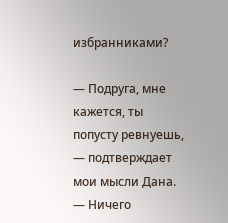избранниками?

— Подруга, мне кажется, ты попусту ревнуешь, — подтверждает мои мысли Дана. — Ничего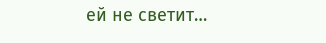ей не светит…